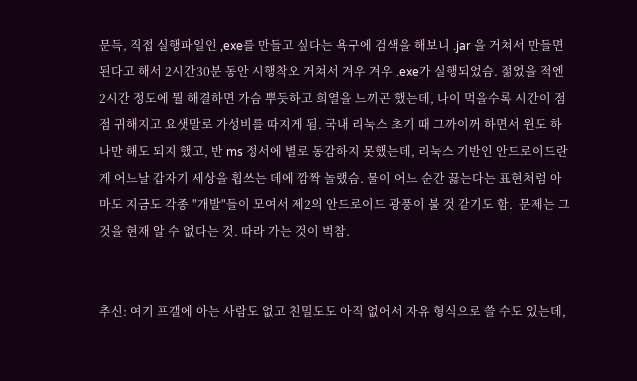문득, 직접 실행파일인 ,exe를 만들고 싶다는 욕구에 검색을 해보니 .jar 을 거쳐서 만들면 된다고 해서 2시간30분 동안 시행착오 거쳐서 겨우 겨우 .exe가 실행되었슴. 젊었을 적엔 2시간 정도에 뭘 해결하면 가슴 뿌듯하고 희열을 느끼곤 했는데, 나이 먹을수록 시간이 점점 귀해지고 요샛말로 가성비를 따지게 됨. 국내 리눅스 초기 때 그까이꺼 하면서 윈도 하나만 해도 되지 했고, 반 ms 정서에 별로 동감하지 못했는데, 리눅스 기반인 안드로이드란게 어느날 갑자기 세상을 휩쓰는 데에 깜짝 놀랬슴. 물이 어느 순간 끓는다는 표현처럼 아마도 지금도 각종 "개발"들이 모여서 제2의 안드로이드 광풍이 불 것 같기도 함.  문제는 그것을 현재 알 수 없다는 것. 따라 가는 것이 벅참.


추신: 여기 프갤에 아는 사람도 없고 친밀도도 아직 없어서 자유 형식으로 쓸 수도 있는데,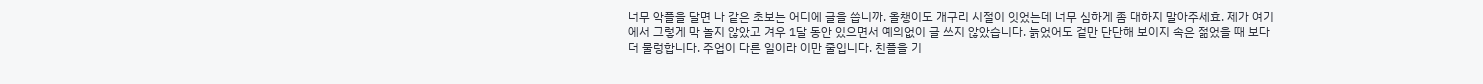너무 악플을 달면 나 같은 초보는 어디에 글을 씁니까. 올챙이도 개구리 시절이 잇었는데 너무 심하게 좀 대하지 말아주세효. 제가 여기에서 그렇게 막 놀지 않았고 겨우 1달 동안 있으면서 예의없이 글 쓰지 않았습니다. 늙었어도 겉만 단단해 보이지 속은 젊었을 때 보다 더 물렁합니다. 주업이 다른 일이라 이만 줄입니다. 친플을 기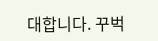대합니다. 꾸벅